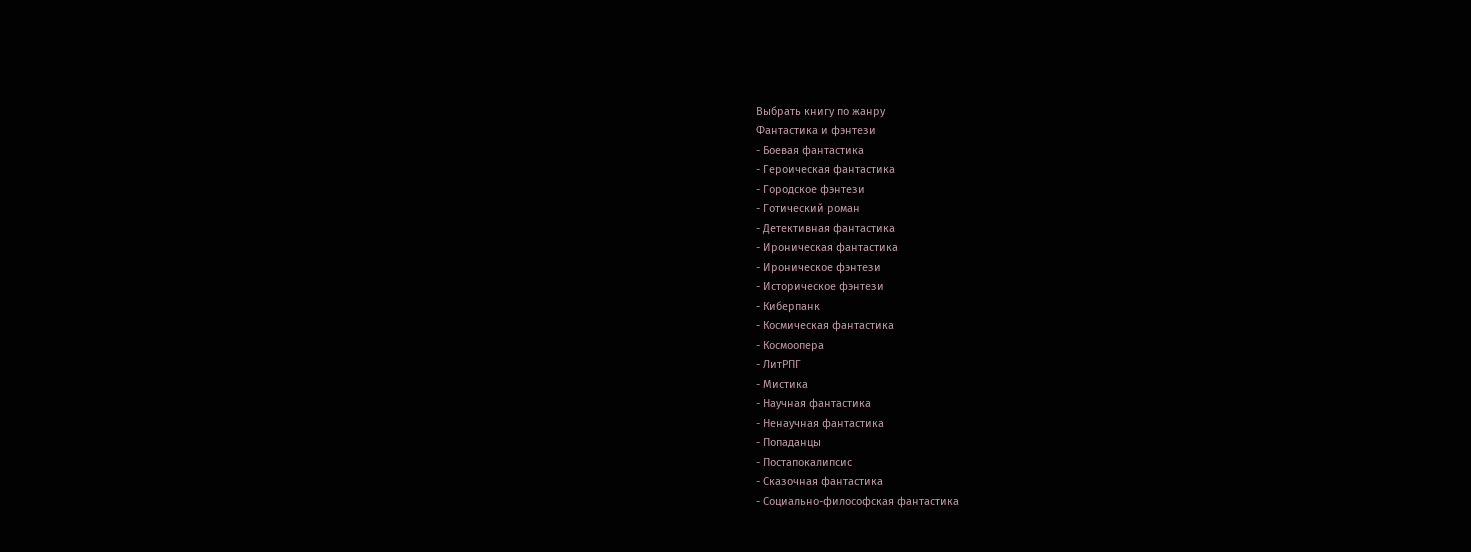Выбрать книгу по жанру
Фантастика и фэнтези
- Боевая фантастика
- Героическая фантастика
- Городское фэнтези
- Готический роман
- Детективная фантастика
- Ироническая фантастика
- Ироническое фэнтези
- Историческое фэнтези
- Киберпанк
- Космическая фантастика
- Космоопера
- ЛитРПГ
- Мистика
- Научная фантастика
- Ненаучная фантастика
- Попаданцы
- Постапокалипсис
- Сказочная фантастика
- Социально-философская фантастика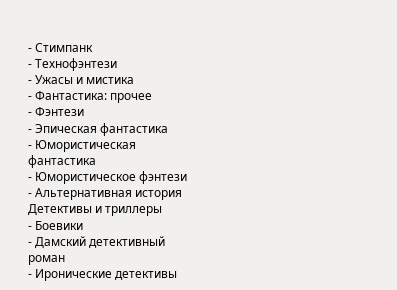- Стимпанк
- Технофэнтези
- Ужасы и мистика
- Фантастика: прочее
- Фэнтези
- Эпическая фантастика
- Юмористическая фантастика
- Юмористическое фэнтези
- Альтернативная история
Детективы и триллеры
- Боевики
- Дамский детективный роман
- Иронические детективы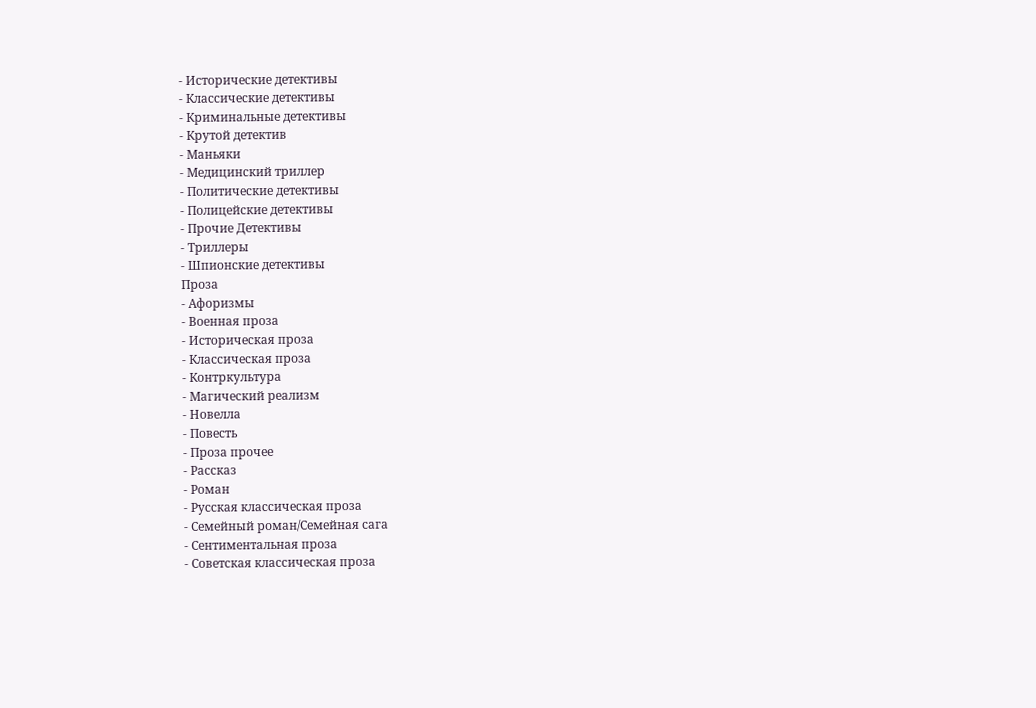- Исторические детективы
- Классические детективы
- Криминальные детективы
- Крутой детектив
- Маньяки
- Медицинский триллер
- Политические детективы
- Полицейские детективы
- Прочие Детективы
- Триллеры
- Шпионские детективы
Проза
- Афоризмы
- Военная проза
- Историческая проза
- Классическая проза
- Контркультура
- Магический реализм
- Новелла
- Повесть
- Проза прочее
- Рассказ
- Роман
- Русская классическая проза
- Семейный роман/Семейная сага
- Сентиментальная проза
- Советская классическая проза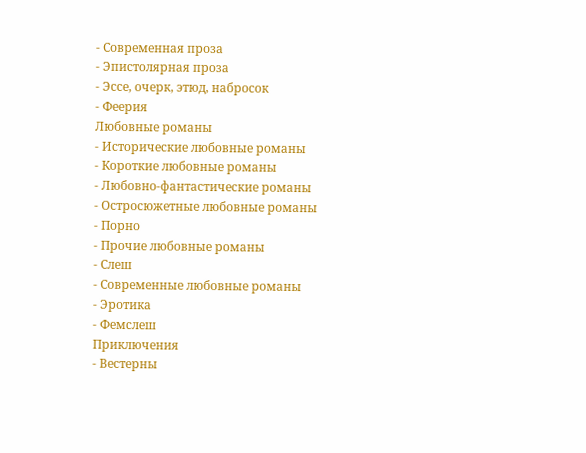- Современная проза
- Эпистолярная проза
- Эссе, очерк, этюд, набросок
- Феерия
Любовные романы
- Исторические любовные романы
- Короткие любовные романы
- Любовно-фантастические романы
- Остросюжетные любовные романы
- Порно
- Прочие любовные романы
- Слеш
- Современные любовные романы
- Эротика
- Фемслеш
Приключения
- Вестерны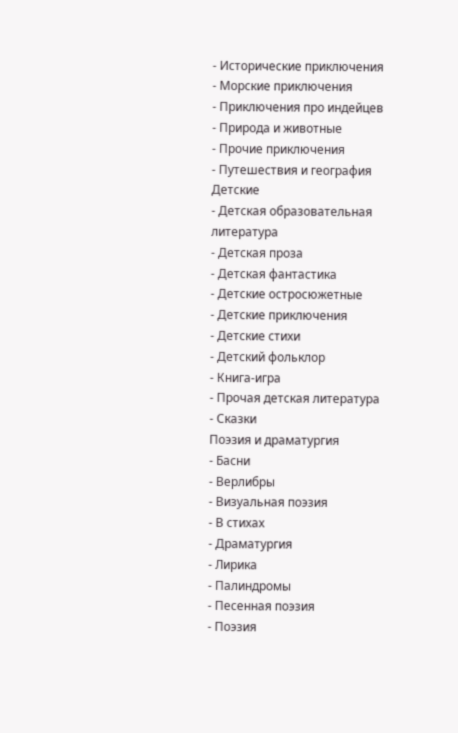- Исторические приключения
- Морские приключения
- Приключения про индейцев
- Природа и животные
- Прочие приключения
- Путешествия и география
Детские
- Детская образовательная литература
- Детская проза
- Детская фантастика
- Детские остросюжетные
- Детские приключения
- Детские стихи
- Детский фольклор
- Книга-игра
- Прочая детская литература
- Сказки
Поэзия и драматургия
- Басни
- Верлибры
- Визуальная поэзия
- В стихах
- Драматургия
- Лирика
- Палиндромы
- Песенная поэзия
- Поэзия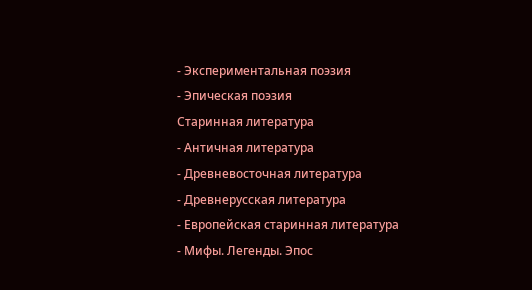- Экспериментальная поэзия
- Эпическая поэзия
Старинная литература
- Античная литература
- Древневосточная литература
- Древнерусская литература
- Европейская старинная литература
- Мифы. Легенды. Эпос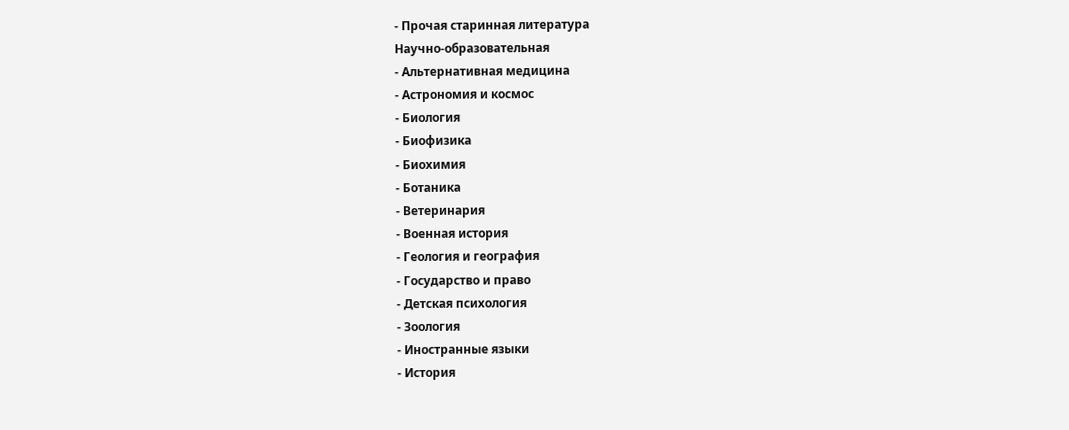- Прочая старинная литература
Научно-образовательная
- Альтернативная медицина
- Астрономия и космос
- Биология
- Биофизика
- Биохимия
- Ботаника
- Ветеринария
- Военная история
- Геология и география
- Государство и право
- Детская психология
- Зоология
- Иностранные языки
- История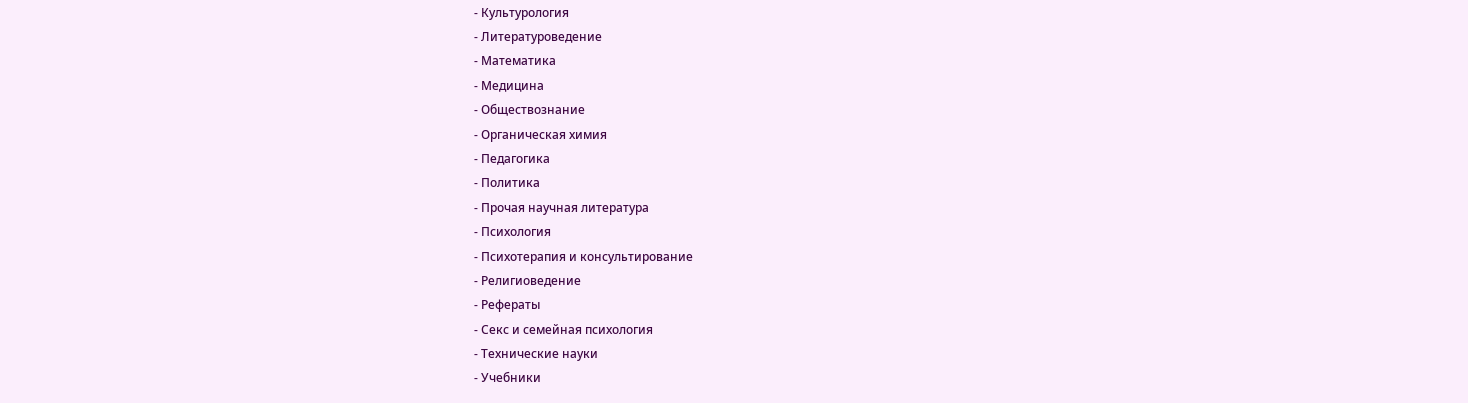- Культурология
- Литературоведение
- Математика
- Медицина
- Обществознание
- Органическая химия
- Педагогика
- Политика
- Прочая научная литература
- Психология
- Психотерапия и консультирование
- Религиоведение
- Рефераты
- Секс и семейная психология
- Технические науки
- Учебники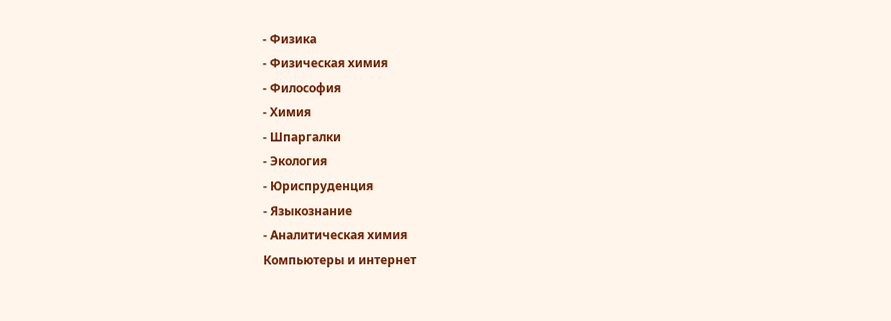- Физика
- Физическая химия
- Философия
- Химия
- Шпаргалки
- Экология
- Юриспруденция
- Языкознание
- Аналитическая химия
Компьютеры и интернет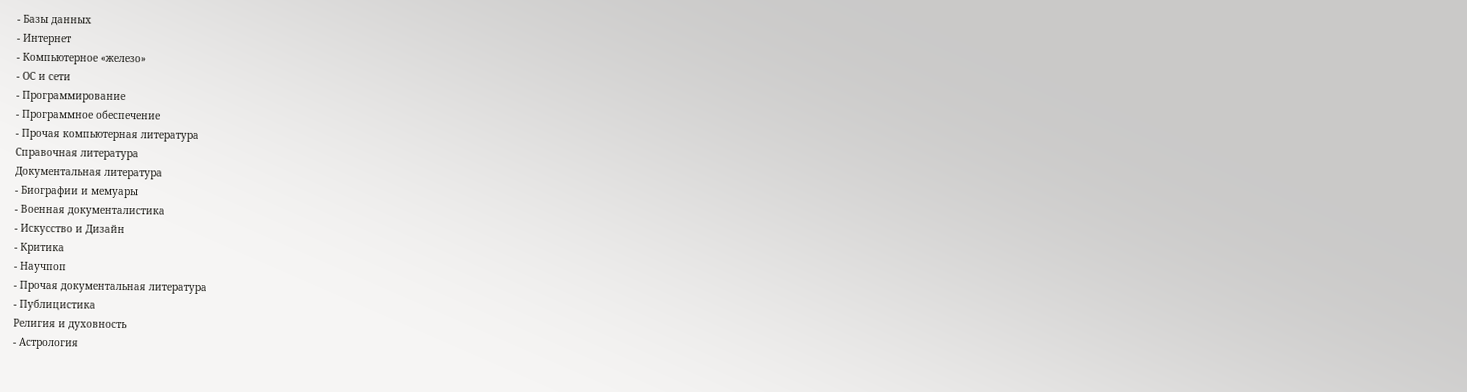- Базы данных
- Интернет
- Компьютерное «железо»
- ОС и сети
- Программирование
- Программное обеспечение
- Прочая компьютерная литература
Справочная литература
Документальная литература
- Биографии и мемуары
- Военная документалистика
- Искусство и Дизайн
- Критика
- Научпоп
- Прочая документальная литература
- Публицистика
Религия и духовность
- Астрология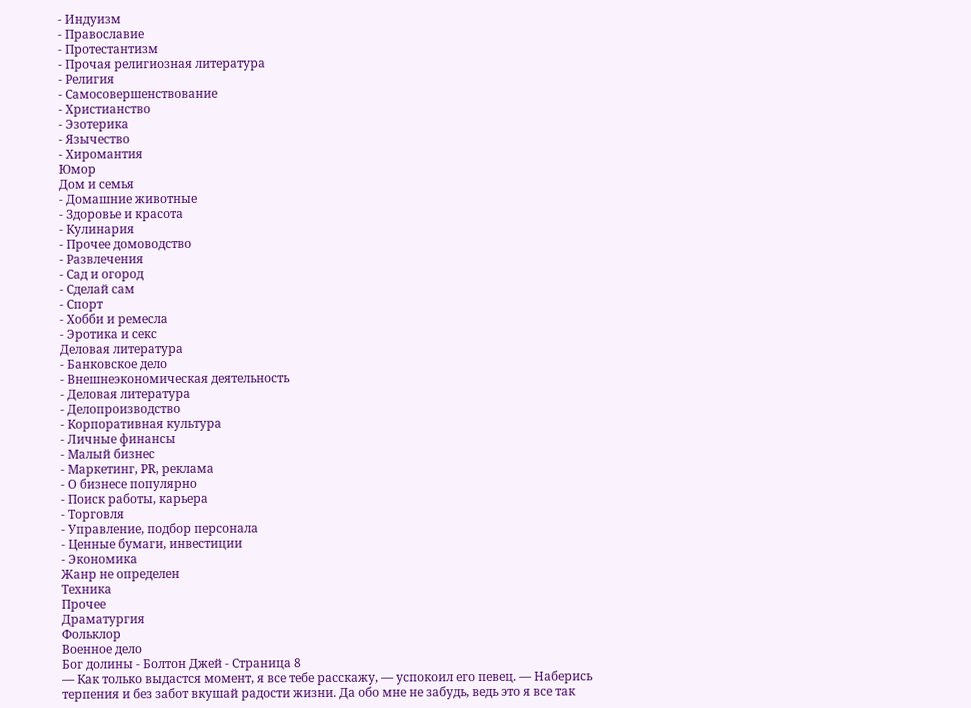- Индуизм
- Православие
- Протестантизм
- Прочая религиозная литература
- Религия
- Самосовершенствование
- Христианство
- Эзотерика
- Язычество
- Хиромантия
Юмор
Дом и семья
- Домашние животные
- Здоровье и красота
- Кулинария
- Прочее домоводство
- Развлечения
- Сад и огород
- Сделай сам
- Спорт
- Хобби и ремесла
- Эротика и секс
Деловая литература
- Банковское дело
- Внешнеэкономическая деятельность
- Деловая литература
- Делопроизводство
- Корпоративная культура
- Личные финансы
- Малый бизнес
- Маркетинг, PR, реклама
- О бизнесе популярно
- Поиск работы, карьера
- Торговля
- Управление, подбор персонала
- Ценные бумаги, инвестиции
- Экономика
Жанр не определен
Техника
Прочее
Драматургия
Фольклор
Военное дело
Бог долины - Болтон Джей - Страница 8
— Как только выдастся момент, я все тебе расскажу, — успокоил его певец. — Наберись терпения и без забот вкушай радости жизни. Да обо мне не забудь, ведь это я все так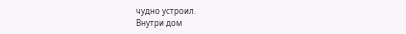чудно устроил.
Внутри дом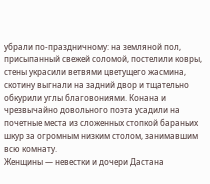убрали по-праздничному: на земляной пол, присыпанный свежей соломой, постелили ковры, стены украсили ветвями цветущего жасмина, скотину выгнали на задний двор и тщательно обкурили углы благовониями. Конана и чрезвычайно довольного поэта усадили на почетные места из сложенных стопкой бараньих шкур за огромным низким столом, занимавшим всю комнату.
Женщины — невестки и дочери Дастана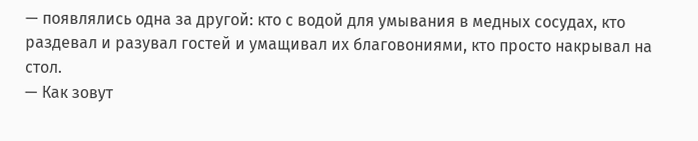— появлялись одна за другой: кто с водой для умывания в медных сосудах, кто раздевал и разувал гостей и умащивал их благовониями, кто просто накрывал на стол.
— Как зовут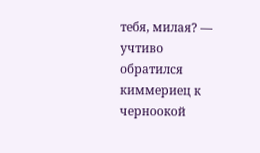тебя, милая? — учтиво обратился киммериец к черноокой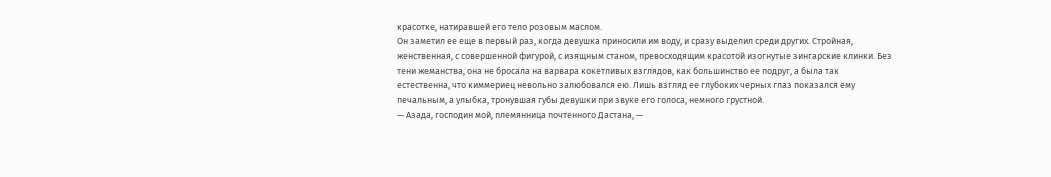красотке, натиравшей его тело розовым маслом.
Он заметил ее еще в первый раз, когда девушка приносили им воду, и сразу выделил среди других. Стройная, женственная, с совершенной фигурой, с изящным станом, превосходящим красотой изогнутые зингарские клинки. Без тени жеманства, она не бросала на варвара кокетливых взглядов, как большинство ее подруг, а была так естественна, что киммериец невольно залюбовался ею. Лишь взгляд ее глубоких черных глаз показался ему печальным, а улыбка, тронувшая губы девушки при звуке его голоса, немного грустной.
— Азада, господин мой, племянница почтенного Дастана, —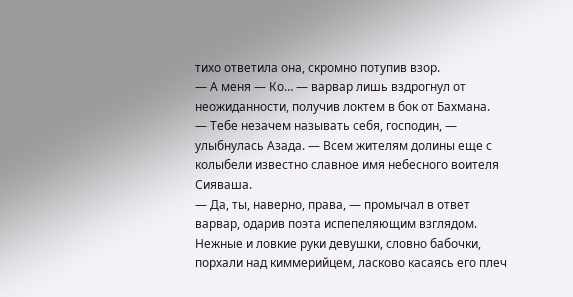тихо ответила она, скромно потупив взор.
— А меня — Ко… — варвар лишь вздрогнул от неожиданности, получив локтем в бок от Бахмана.
— Тебе незачем называть себя, господин, — улыбнулась Азада. — Всем жителям долины еще с колыбели известно славное имя небесного воителя Сияваша.
— Да, ты, наверно, права, — промычал в ответ варвар, одарив поэта испепеляющим взглядом.
Нежные и ловкие руки девушки, словно бабочки, порхали над киммерийцем, ласково касаясь его плеч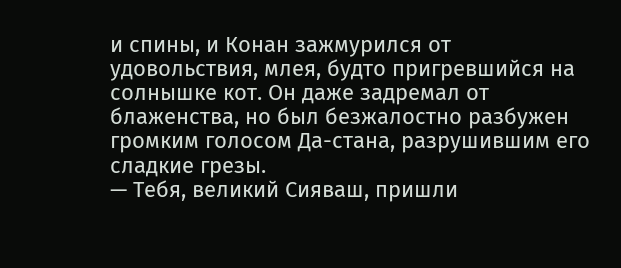и спины, и Конан зажмурился от удовольствия, млея, будто пригревшийся на солнышке кот. Он даже задремал от блаженства, но был безжалостно разбужен громким голосом Да-стана, разрушившим его сладкие грезы.
— Тебя, великий Сияваш, пришли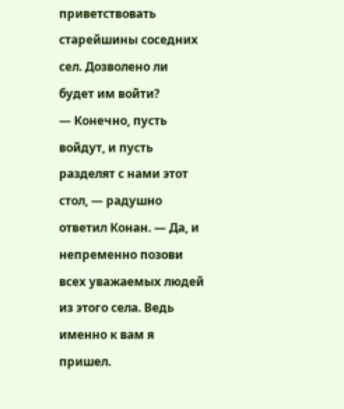приветствовать старейшины соседних сел. Дозволено ли будет им войти?
— Конечно, пусть войдут, и пусть разделят с нами этот стол, — радушно ответил Конан. — Да, и непременно позови всех уважаемых людей из этого села. Ведь именно к вам я пришел.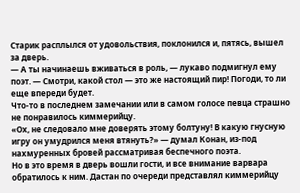Старик расплылся от удовольствия, поклонился и, пятясь, вышел за дверь.
— А ты начинаешь вживаться в роль, — лукаво подмигнул ему поэт. — Смотри, какой стол — это же настоящий пир! Погоди, то ли еще впереди будет.
Что-то в последнем замечании или в самом голосе певца страшно не понравилось киммерийцу.
«Ох, не следовало мне доверять этому болтуну! В какую гнусную игру он умудрился меня втянуть?» — думал Конан, из-под нахмуренных бровей рассматривая беспечного поэта.
Но в это время в дверь вошли гости, и все внимание варвара обратилось к ним. Дастан по очереди представлял киммерийцу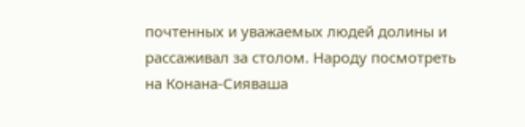почтенных и уважаемых людей долины и рассаживал за столом. Народу посмотреть на Конана-Сияваша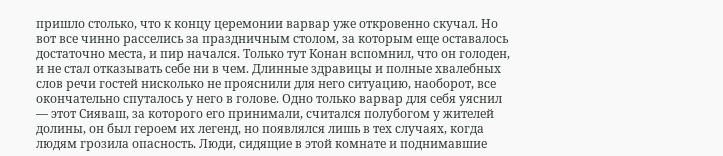пришло столько, что к концу церемонии варвар уже откровенно скучал. Но вот все чинно расселись за праздничным столом, за которым еще оставалось достаточно места, и пир начался. Только тут Конан вспомнил, что он голоден, и не стал отказывать себе ни в чем. Длинные здравицы и полные хвалебных слов речи гостей нисколько не прояснили для него ситуацию, наоборот, все окончательно спуталось у него в голове. Одно только варвар для себя уяснил — этот Сияваш, за которого его принимали, считался полубогом у жителей долины, он был героем их легенд, но появлялся лишь в тех случаях, когда людям грозила опасность. Люди, сидящие в этой комнате и поднимавшие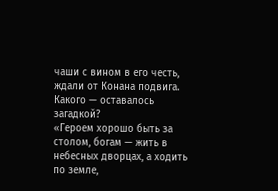чаши с вином в его честь, ждали от Конана подвига. Какого — оставалось загадкой?
«Героем хорошо быть за столом, богам — жить в небесных дворцах, а ходить по земле,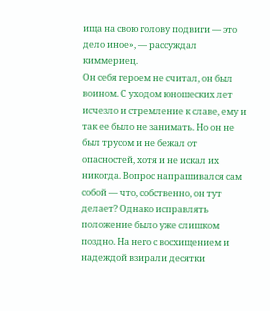ища на свою голову подвиги — это дело иное», — рассуждал киммериец.
Он себя героем не считал, он был воином. С уходом юношеских лет исчезло и стремление к славе, ему и так ее было не занимать. Но он не был трусом и не бежал от опасностей, хотя и не искал их никогда. Вопрос напрашивался сам собой — что, собственно, он тут делает? Однако исправлять положение было уже слишком поздно. На него с восхищением и надеждой взирали десятки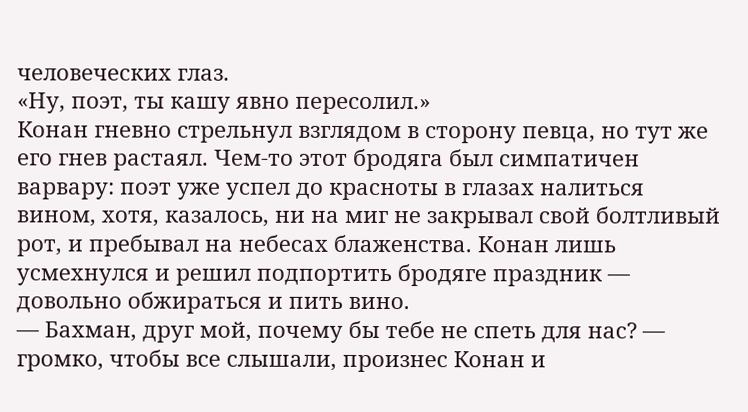человеческих глаз.
«Ну, поэт, ты кашу явно пересолил.»
Конан гневно стрельнул взглядом в сторону певца, но тут же его гнев растаял. Чем-то этот бродяга был симпатичен варвару: поэт уже успел до красноты в глазах налиться вином, хотя, казалось, ни на миг не закрывал свой болтливый рот, и пребывал на небесах блаженства. Конан лишь усмехнулся и решил подпортить бродяге праздник — довольно обжираться и пить вино.
— Бахман, друг мой, почему бы тебе не спеть для нас? — громко, чтобы все слышали, произнес Конан и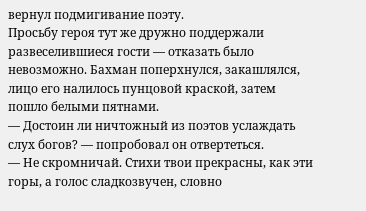вернул подмигивание поэту.
Просьбу героя тут же дружно поддержали развеселившиеся гости — отказать было невозможно. Бахман поперхнулся, закашлялся, лицо его налилось пунцовой краской, затем пошло белыми пятнами.
— Достоин ли ничтожный из поэтов услаждать слух богов? — попробовал он отвертеться.
— Не скромничай. Стихи твои прекрасны, как эти горы, а голос сладкозвучен, словно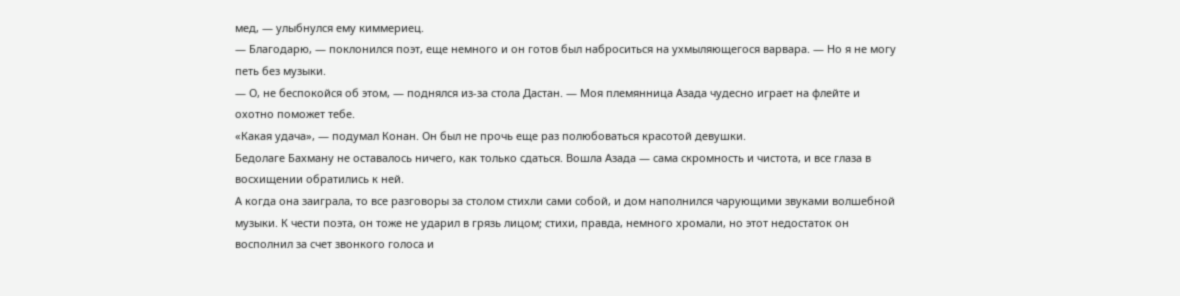мед, — улыбнулся ему киммериец.
— Благодарю, — поклонился поэт, еще немного и он готов был наброситься на ухмыляющегося варвара. — Но я не могу петь без музыки.
— О, не беспокойся об этом, — поднялся из-за стола Дастан. — Моя племянница Азада чудесно играет на флейте и охотно поможет тебе.
«Какая удача», — подумал Конан. Он был не прочь еще раз полюбоваться красотой девушки.
Бедолаге Бахману не оставалось ничего, как только сдаться. Вошла Азада — сама скромность и чистота, и все глаза в восхищении обратились к ней.
А когда она заиграла, то все разговоры за столом стихли сами собой, и дом наполнился чарующими звуками волшебной музыки. К чести поэта, он тоже не ударил в грязь лицом; стихи, правда, немного хромали, но этот недостаток он восполнил за счет звонкого голоса и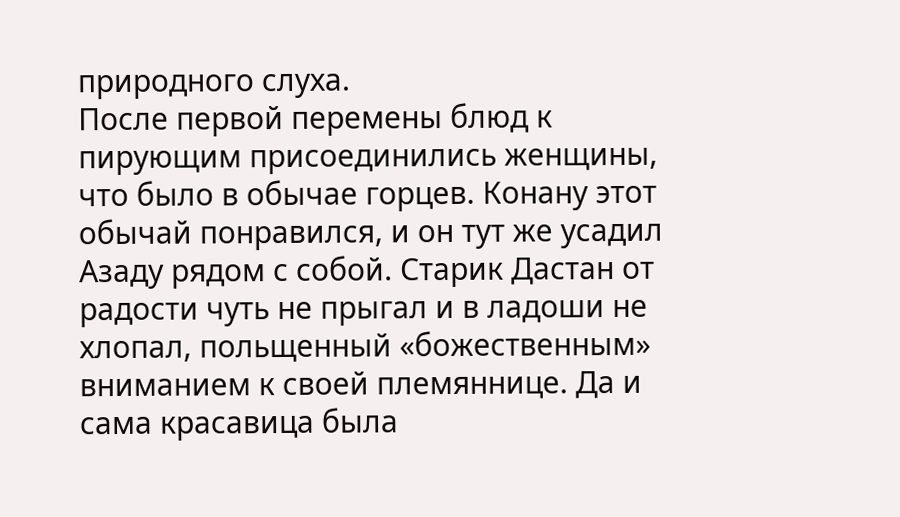природного слуха.
После первой перемены блюд к пирующим присоединились женщины, что было в обычае горцев. Конану этот обычай понравился, и он тут же усадил Азаду рядом с собой. Старик Дастан от радости чуть не прыгал и в ладоши не хлопал, польщенный «божественным» вниманием к своей племяннице. Да и сама красавица была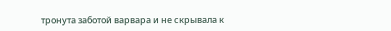тронута заботой варвара и не скрывала к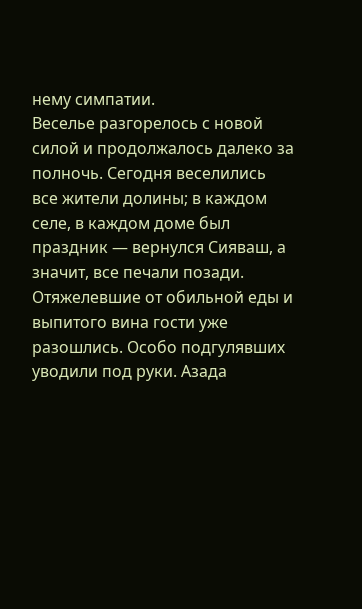нему симпатии.
Веселье разгорелось с новой силой и продолжалось далеко за полночь. Сегодня веселились все жители долины; в каждом селе, в каждом доме был праздник — вернулся Сияваш, а значит, все печали позади.
Отяжелевшие от обильной еды и выпитого вина гости уже разошлись. Особо подгулявших уводили под руки. Азада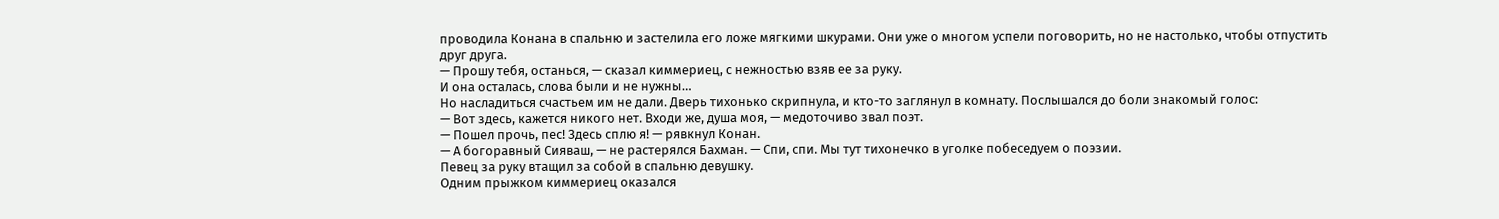проводила Конана в спальню и застелила его ложе мягкими шкурами. Они уже о многом успели поговорить, но не настолько, чтобы отпустить друг друга.
— Прошу тебя, останься, — сказал киммериец, с нежностью взяв ее за руку.
И она осталась, слова были и не нужны…
Но насладиться счастьем им не дали. Дверь тихонько скрипнула, и кто-то заглянул в комнату. Послышался до боли знакомый голос:
— Вот здесь, кажется никого нет. Входи же, душа моя, — медоточиво звал поэт.
— Пошел прочь, пес! Здесь сплю я! — рявкнул Конан.
— А богоравный Сияваш, — не растерялся Бахман. — Спи, спи. Мы тут тихонечко в уголке побеседуем о поэзии.
Певец за руку втащил за собой в спальню девушку.
Одним прыжком киммериец оказался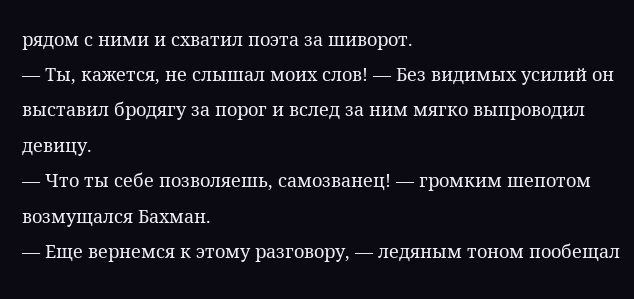рядом с ними и схватил поэта за шиворот.
— Ты, кажется, не слышал моих слов! — Без видимых усилий он выставил бродягу за порог и вслед за ним мягко выпроводил девицу.
— Что ты себе позволяешь, самозванец! — громким шепотом возмущался Бахман.
— Еще вернемся к этому разговору, — ледяным тоном пообещал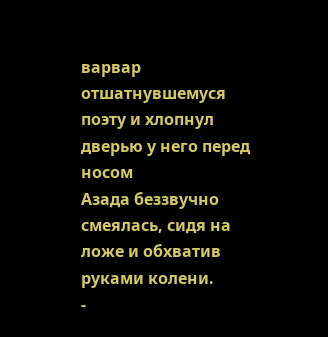варвар отшатнувшемуся поэту и хлопнул дверью у него перед носом
Азада беззвучно смеялась, сидя на ложе и обхватив руками колени.
-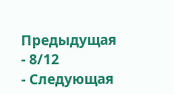Предыдущая
- 8/12
- Следующая